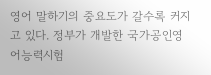영어 말하기의 중요도가 갈수록 커지고 있다. 정부가 개발한 국가공인영어능력시험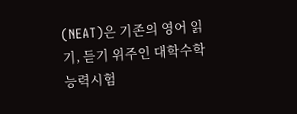(NEAT)은 기존의 영어 읽기, 듣기 위주인 대학수학능력시험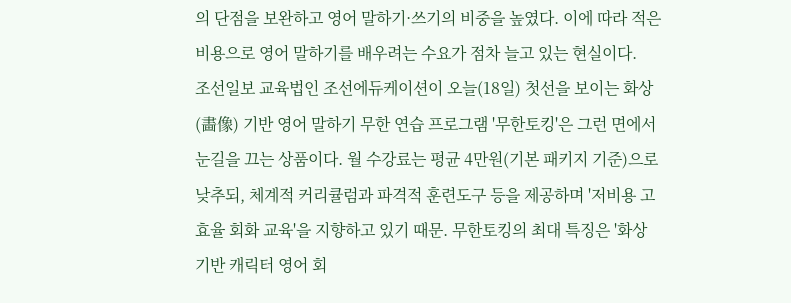의 단점을 보완하고 영어 말하기·쓰기의 비중을 높였다. 이에 따라 적은 비용으로 영어 말하기를 배우려는 수요가 점차 늘고 있는 현실이다.
조선일보 교육법인 조선에듀케이션이 오늘(18일) 첫선을 보이는 화상(畵像) 기반 영어 말하기 무한 연습 프로그램 '무한토킹'은 그런 면에서 눈길을 끄는 상품이다. 월 수강료는 평균 4만원(기본 패키지 기준)으로 낮추되, 체계적 커리큘럼과 파격적 훈련도구 등을 제공하며 '저비용 고효율 회화 교육'을 지향하고 있기 때문. 무한토킹의 최대 특징은 '화상 기반 캐릭터 영어 회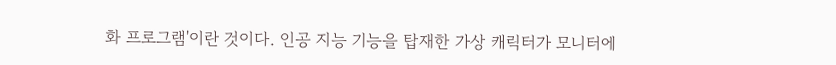화 프로그램'이란 것이다. 인공 지능 기능을 탑재한 가상 캐릭터가 모니터에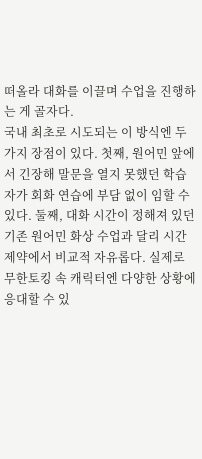떠올라 대화를 이끌며 수업을 진행하는 게 골자다.
국내 최초로 시도되는 이 방식엔 두 가지 장점이 있다. 첫째, 원어민 앞에서 긴장해 말문을 열지 못했던 학습자가 회화 연습에 부담 없이 임할 수 있다. 둘째, 대화 시간이 정해져 있던 기존 원어민 화상 수업과 달리 시간 제약에서 비교적 자유롭다. 실제로 무한토킹 속 캐릭터엔 다양한 상황에 응대할 수 있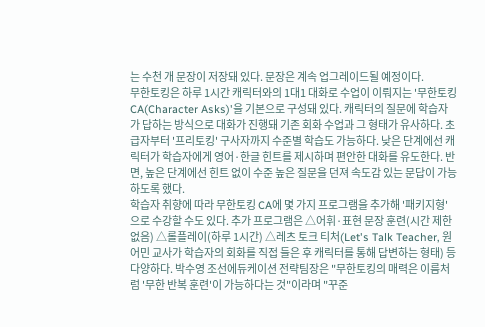는 수천 개 문장이 저장돼 있다. 문장은 계속 업그레이드될 예정이다.
무한토킹은 하루 1시간 캐릭터와의 1대1 대화로 수업이 이뤄지는 '무한토킹 CA(Character Asks)'을 기본으로 구성돼 있다. 캐릭터의 질문에 학습자가 답하는 방식으로 대화가 진행돼 기존 회화 수업과 그 형태가 유사하다. 초급자부터 '프리토킹' 구사자까지 수준별 학습도 가능하다. 낮은 단계에선 캐릭터가 학습자에게 영어·한글 힌트를 제시하며 편안한 대화를 유도한다. 반면, 높은 단계에선 힌트 없이 수준 높은 질문을 던져 속도감 있는 문답이 가능하도록 했다.
학습자 취향에 따라 무한토킹 CA에 몇 가지 프로그램을 추가해 '패키지형'으로 수강할 수도 있다. 추가 프로그램은 △어휘·표현 문장 훈련(시간 제한 없음) △롤플레이(하루 1시간) △레츠 토크 티처(Let's Talk Teacher, 원어민 교사가 학습자의 회화를 직접 들은 후 캐릭터를 통해 답변하는 형태) 등 다양하다. 박수영 조선에듀케이션 전략팀장은 "무한토킹의 매력은 이름처럼 '무한 반복 훈련'이 가능하다는 것"이라며 "꾸준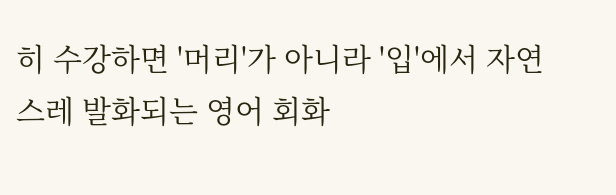히 수강하면 '머리'가 아니라 '입'에서 자연스레 발화되는 영어 회화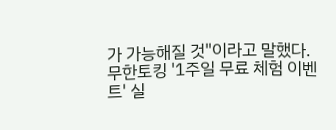가 가능해질 것"이라고 말했다.
무한토킹 '1주일 무료 체험 이벤트' 실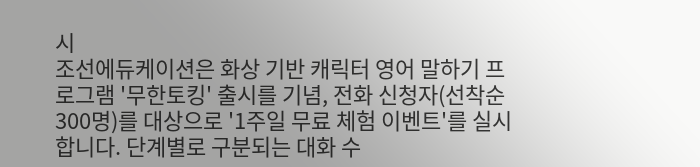시
조선에듀케이션은 화상 기반 캐릭터 영어 말하기 프로그램 '무한토킹' 출시를 기념, 전화 신청자(선착순 300명)를 대상으로 '1주일 무료 체험 이벤트'를 실시합니다. 단계별로 구분되는 대화 수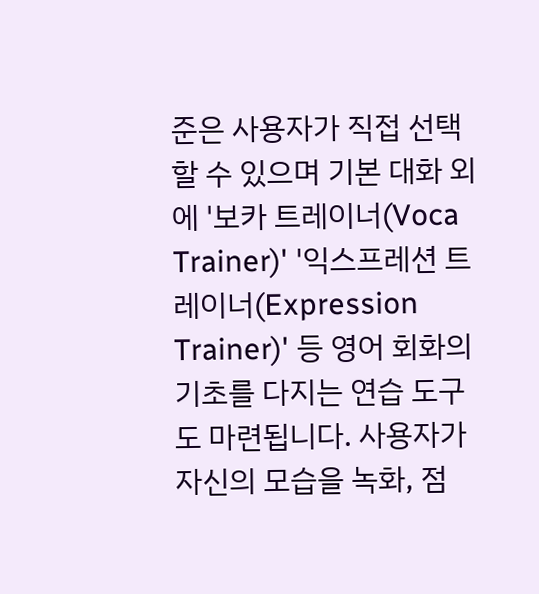준은 사용자가 직접 선택할 수 있으며 기본 대화 외에 '보카 트레이너(Voca Trainer)' '익스프레션 트레이너(Expression Trainer)' 등 영어 회화의 기초를 다지는 연습 도구도 마련됩니다. 사용자가 자신의 모습을 녹화, 점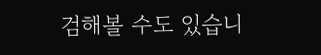검해볼 수도 있습니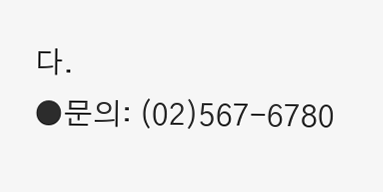다.
●문의: (02)567-6780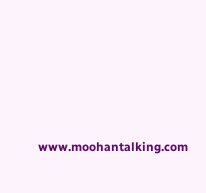www.moohantalking.com